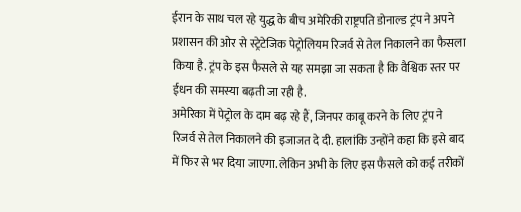ईरान के साथ चल रहे युद्ध के बीच अमेरिकी राष्ट्रपति डोनाल्ड ट्रंप ने अपने प्रशासन की ओर से स्ट्रेटेजिक पेट्रोलियम रिजर्व से तेल निकालने का फैसला किया है. ट्रंप के इस फैसले से यह समझा जा सकता है कि वैश्विक स्तर पर ईधन की समस्या बढ़ती जा रही है.
अमेरिका में पेट्रोल के दाम बढ़ रहे हैं, जिनपर काबू करने के लिए ट्रंप ने रिजर्व से तेल निकालने की इजाजत दे दी. हालांकि उन्होंने कहा कि इसे बाद में फिर से भर दिया जाएगा. लेकिन अभी के लिए इस फैसले को कई तरीकों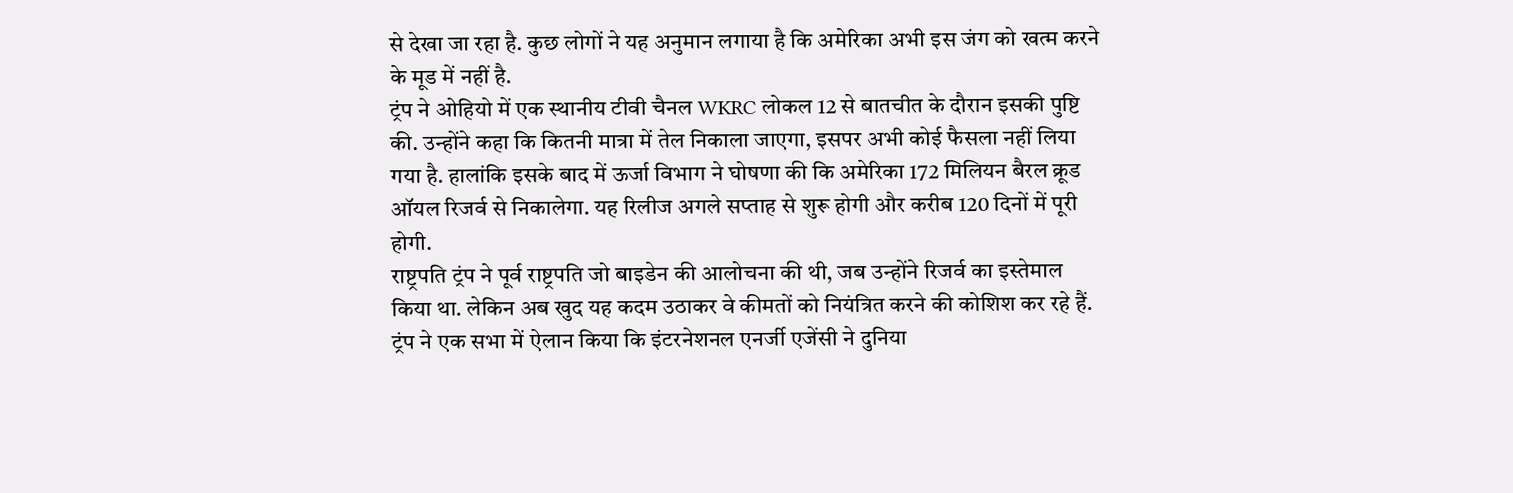से देखा जा रहा है. कुछ लोगों ने यह अनुमान लगाया है कि अमेरिका अभी इस जंग को खत्म करने के मूड में नहीं है.
ट्रंप ने ओहियो में एक स्थानीय टीवी चैनल WKRC लोकल 12 से बातचीत के दौरान इसकी पुष्टि की. उन्होंने कहा कि कितनी मात्रा में तेल निकाला जाएगा, इसपर अभी कोई फैसला नहीं लिया गया है. हालांकि इसके बाद में ऊर्जा विभाग ने घोषणा की कि अमेरिका 172 मिलियन बैरल क्रूड ऑयल रिजर्व से निकालेगा. यह रिलीज अगले सप्ताह से शुरू होगी और करीब 120 दिनों में पूरी होगी.
राष्ट्रपति ट्रंप ने पूर्व राष्ट्रपति जो बाइडेन की आलोचना की थी, जब उन्होंने रिजर्व का इस्तेमाल किया था. लेकिन अब खुद यह कदम उठाकर वे कीमतों को नियंत्रित करने की कोशिश कर रहे हैं. ट्रंप ने एक सभा में ऐलान किया कि इंटरनेशनल एनर्जी एजेंसी ने दुनिया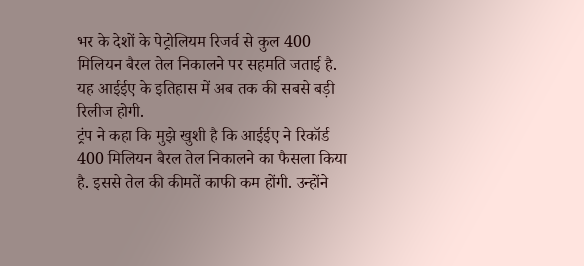भर के देशों के पेट्रोलियम रिजर्व से कुल 400 मिलियन बैरल तेल निकालने पर सहमति जताई है. यह आईईए के इतिहास में अब तक की सबसे बड़ी रिलीज होगी.
ट्रंप ने कहा कि मुझे खुशी है कि आईईए ने रिकॉर्ड 400 मिलियन बैरल तेल निकालने का फैसला किया है. इससे तेल की कीमतें काफी कम होंगी. उन्होंने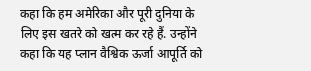कहा कि हम अमेरिका और पूरी दुनिया के लिए इस खतरे को खत्म कर रहे हैं. उन्होंने कहा कि यह प्लान वैश्विक ऊर्जा आपूर्ति को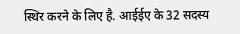स्थिर करने के लिए है. आईईए के 32 सदस्य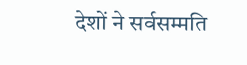देशों ने सर्वसम्मति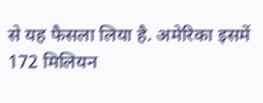से यह फैसला लिया है. अमेरिका इसमें 172 मिलियन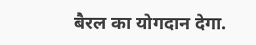बैरल का योगदान देगा.